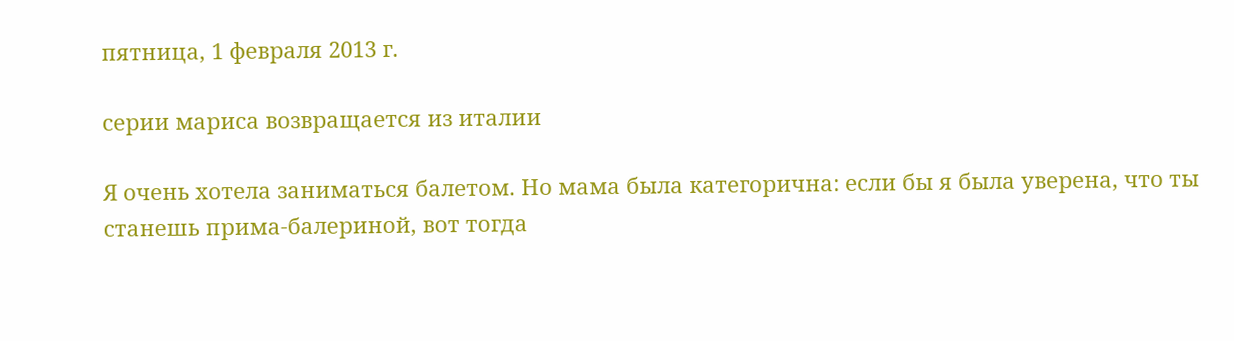пятница, 1 февраля 2013 г.

серии мариса возвращается из италии

Я очень хотела заниматься балетом. Но мама была категорична: если бы я была уверена, что ты станешь прима-балериной, вот тогда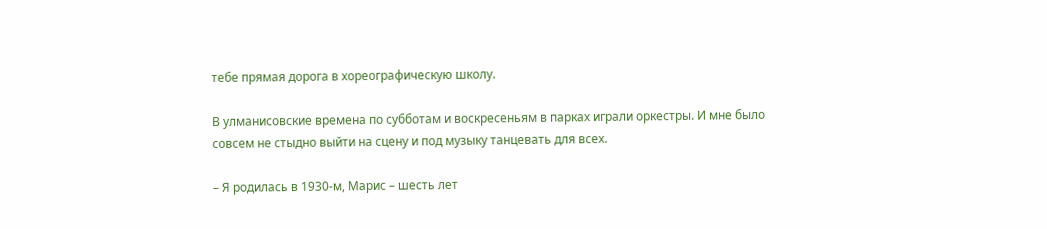тебе прямая дорога в хореографическую школу.

В улманисовские времена по субботам и воскресеньям в парках играли оркестры. И мне было совсем не стыдно выйти на сцену и под музыку танцевать для всех.

– Я родилась в 1930-м, Марис – шесть лет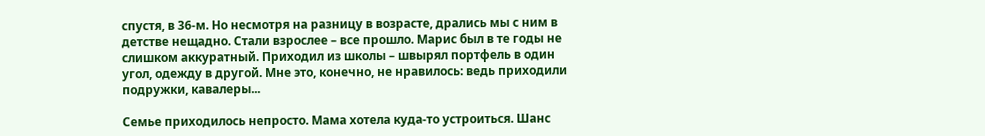спустя, в 36-м. Но несмотря на разницу в возрасте, дрались мы с ним в детстве нещадно. Стали взрослее – все прошло. Марис был в те годы не слишком аккуратный. Приходил из школы – швырял портфель в один угол, одежду в другой. Мне это, конечно, не нравилось: ведь приходили подружки, кавалеры...

Семье приходилось непросто. Мама хотела куда-то устроиться. Шанс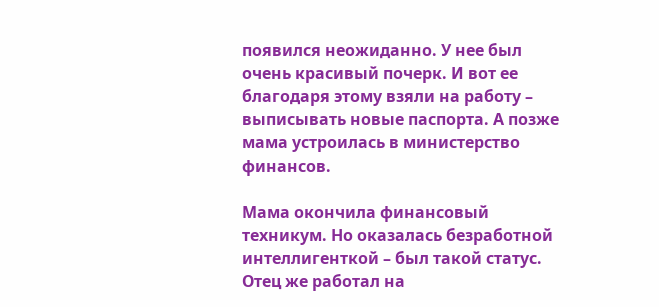появился неожиданно. У нее был очень красивый почерк. И вот ее благодаря этому взяли на работу – выписывать новые паспорта. А позже мама устроилась в министерство финансов.

Мама окончила финансовый техникум. Но оказалась безработной интеллигенткой – был такой статус. Отец же работал на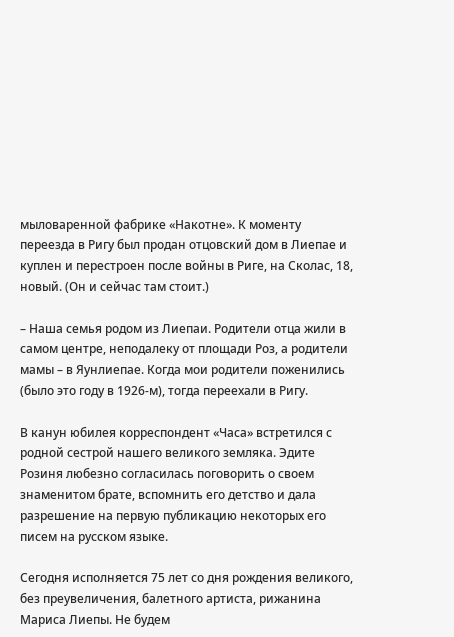мыловаренной фабрике «Накотне». К моменту переезда в Ригу был продан отцовский дом в Лиепае и куплен и перестроен после войны в Риге, на Сколас, 18, новый. (Он и сейчас там стоит.)

– Наша семья родом из Лиепаи. Родители отца жили в самом центре, неподалеку от площади Роз, а родители мамы – в Яунлиепае. Когда мои родители поженились (было это году в 1926-м), тогда переехали в Ригу.

В канун юбилея корреспондент «Часа» встретился с родной сестрой нашего великого земляка. Эдите Розиня любезно согласилась поговорить о своем знаменитом брате, вспомнить его детство и дала разрешение на первую публикацию некоторых его писем на русском языке.

Сегодня исполняется 75 лет со дня рождения великого, без преувеличения, балетного артиста, рижанина Мариса Лиепы. Не будем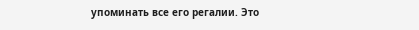упоминать все его регалии. Это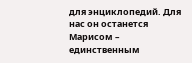для энциклопедий. Для нас он останется Марисом – единственным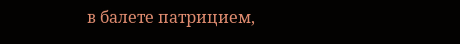в балете патрицием,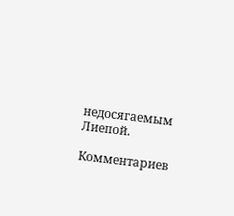недосягаемым Лиепой.

Комментариев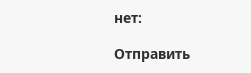нет:

Отправить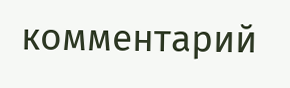комментарий